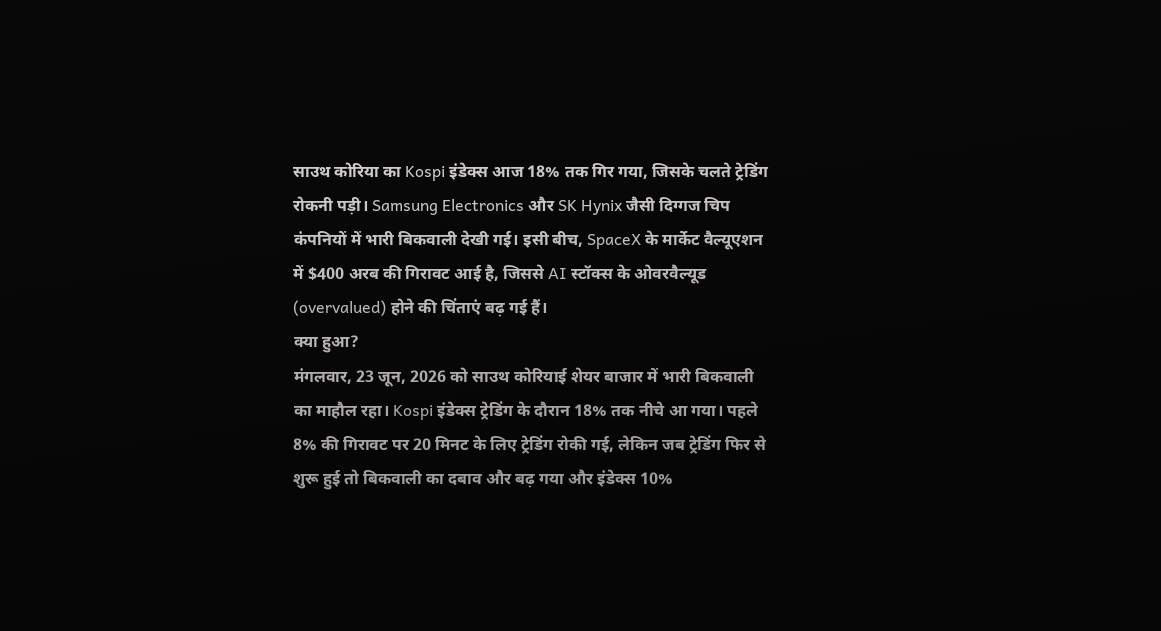साउथ कोरिया का Kospi इंडेक्स आज 18% तक गिर गया, जिसके चलते ट्रेडिंग रोकनी पड़ी। Samsung Electronics और SK Hynix जैसी दिग्गज चिप कंपनियों में भारी बिकवाली देखी गई। इसी बीच, SpaceX के मार्केट वैल्यूएशन में $400 अरब की गिरावट आई है, जिससे AI स्टॉक्स के ओवरवैल्यूड (overvalued) होने की चिंताएं बढ़ गई हैं।
क्या हुआ?
मंगलवार, 23 जून, 2026 को साउथ कोरियाई शेयर बाजार में भारी बिकवाली का माहौल रहा। Kospi इंडेक्स ट्रेडिंग के दौरान 18% तक नीचे आ गया। पहले 8% की गिरावट पर 20 मिनट के लिए ट्रेडिंग रोकी गई, लेकिन जब ट्रेडिंग फिर से शुरू हुई तो बिकवाली का दबाव और बढ़ गया और इंडेक्स 10%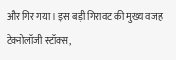और गिर गया। इस बड़ी गिरावट की मुख्य वजह टेक्नोलॉजी स्टॉक्स,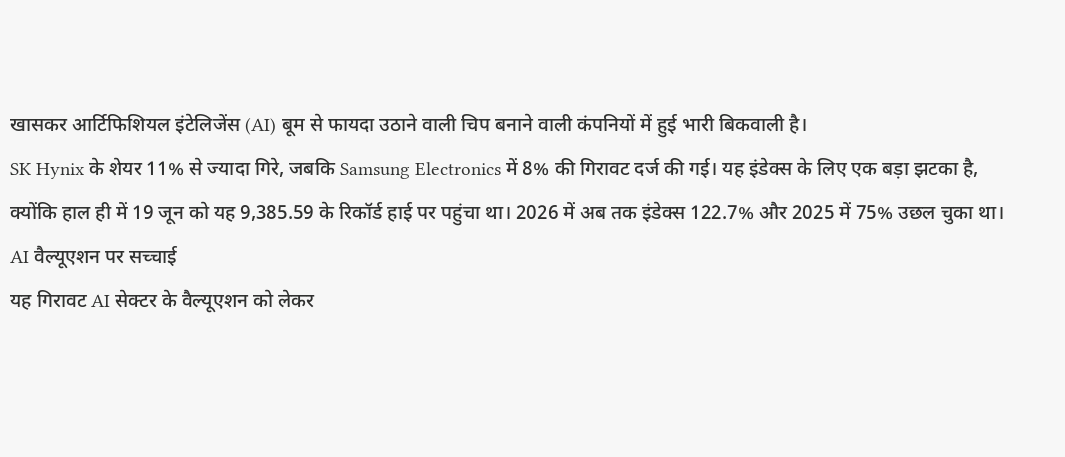खासकर आर्टिफिशियल इंटेलिजेंस (AI) बूम से फायदा उठाने वाली चिप बनाने वाली कंपनियों में हुई भारी बिकवाली है।
SK Hynix के शेयर 11% से ज्यादा गिरे, जबकि Samsung Electronics में 8% की गिरावट दर्ज की गई। यह इंडेक्स के लिए एक बड़ा झटका है, क्योंकि हाल ही में 19 जून को यह 9,385.59 के रिकॉर्ड हाई पर पहुंचा था। 2026 में अब तक इंडेक्स 122.7% और 2025 में 75% उछल चुका था।
AI वैल्यूएशन पर सच्चाई
यह गिरावट AI सेक्टर के वैल्यूएशन को लेकर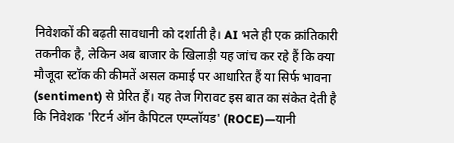निवेशकों की बढ़ती सावधानी को दर्शाती है। AI भले ही एक क्रांतिकारी तकनीक है, लेकिन अब बाजार के खिलाड़ी यह जांच कर रहे हैं कि क्या मौजूदा स्टॉक की कीमतें असल कमाई पर आधारित हैं या सिर्फ भावना (sentiment) से प्रेरित हैं। यह तेज गिरावट इस बात का संकेत देती है कि निवेशक 'रिटर्न ऑन कैपिटल एम्प्लॉयड' (ROCE)—यानी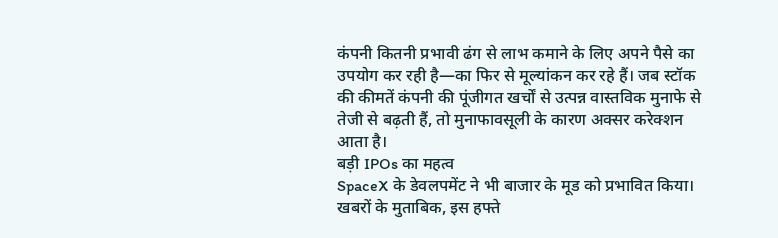कंपनी कितनी प्रभावी ढंग से लाभ कमाने के लिए अपने पैसे का उपयोग कर रही है—का फिर से मूल्यांकन कर रहे हैं। जब स्टॉक की कीमतें कंपनी की पूंजीगत खर्चों से उत्पन्न वास्तविक मुनाफे से तेजी से बढ़ती हैं, तो मुनाफावसूली के कारण अक्सर करेक्शन आता है।
बड़ी IPOs का महत्व
SpaceX के डेवलपमेंट ने भी बाजार के मूड को प्रभावित किया। खबरों के मुताबिक, इस हफ्ते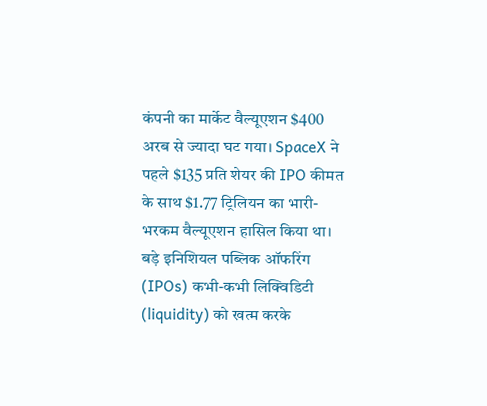कंपनी का मार्केट वैल्यूएशन $400 अरब से ज्यादा घट गया। SpaceX ने पहले $135 प्रति शेयर की IPO कीमत के साथ $1.77 ट्रिलियन का भारी-भरकम वैल्यूएशन हासिल किया था।
बड़े इनिशियल पब्लिक ऑफरिंग (IPOs) कभी-कभी लिक्विडिटी (liquidity) को खत्म करके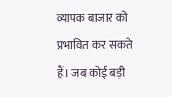व्यापक बाजार को प्रभावित कर सकते हैं। जब कोई बड़ी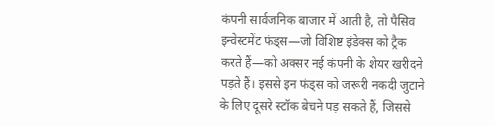कंपनी सार्वजनिक बाजार में आती है, तो पैसिव इन्वेस्टमेंट फंड्स—जो विशिष्ट इंडेक्स को ट्रैक करते हैं—को अक्सर नई कंपनी के शेयर खरीदने पड़ते हैं। इससे इन फंड्स को जरूरी नकदी जुटाने के लिए दूसरे स्टॉक बेचने पड़ सकते हैं, जिससे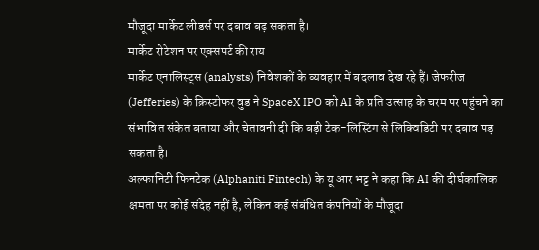मौजूदा मार्केट लीडर्स पर दबाव बढ़ सकता है।
मार्केट रोटेशन पर एक्सपर्ट की राय
मार्केट एनालिस्ट्स (analysts) निवेशकों के व्यवहार में बदलाव देख रहे हैं। जेफरीज (Jefferies) के क्रिस्टोफर वुड ने SpaceX IPO को AI के प्रति उत्साह के चरम पर पहुंचने का संभावित संकेत बताया और चेतावनी दी कि बड़ी टेक-लिस्टिंग से लिक्विडिटी पर दबाव पड़ सकता है।
अल्फानिटी फिनटेक (Alphaniti Fintech) के यू आर भट्ट ने कहा कि AI की दीर्घकालिक क्षमता पर कोई संदेह नहीं है, लेकिन कई संबंधित कंपनियों के मौजूदा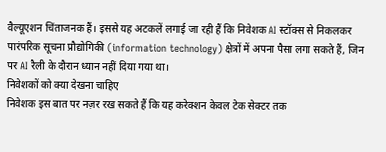वैल्यूएशन चिंताजनक हैं। इससे यह अटकलें लगाई जा रही हैं कि निवेशक AI स्टॉक्स से निकलकर पारंपरिक सूचना प्रौद्योगिकी (information technology) क्षेत्रों में अपना पैसा लगा सकते हैं, जिन पर AI रैली के दौरान ध्यान नहीं दिया गया था।
निवेशकों को क्या देखना चाहिए
निवेशक इस बात पर नज़र रख सकते हैं कि यह करेक्शन केवल टेक सेक्टर तक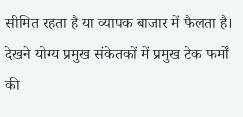सीमित रहता है या व्यापक बाजार में फैलता है। देखने योग्य प्रमुख संकेतकों में प्रमुख टेक फर्मों की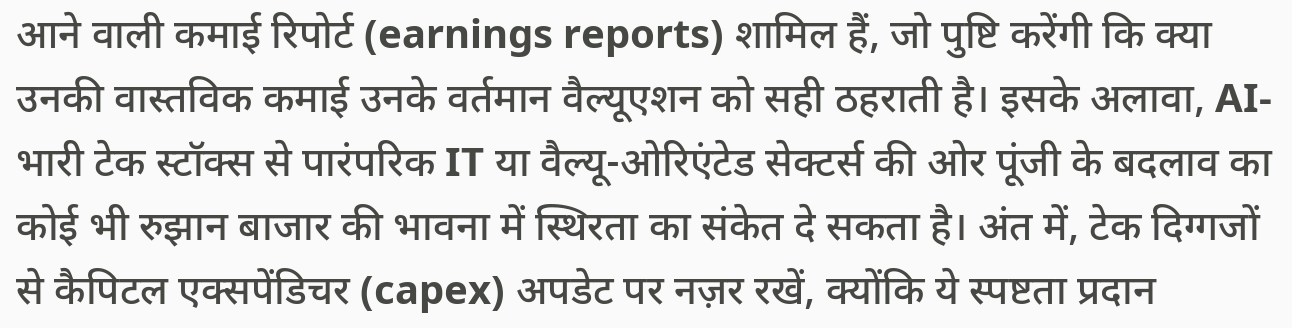आने वाली कमाई रिपोर्ट (earnings reports) शामिल हैं, जो पुष्टि करेंगी कि क्या उनकी वास्तविक कमाई उनके वर्तमान वैल्यूएशन को सही ठहराती है। इसके अलावा, AI-भारी टेक स्टॉक्स से पारंपरिक IT या वैल्यू-ओरिएंटेड सेक्टर्स की ओर पूंजी के बदलाव का कोई भी रुझान बाजार की भावना में स्थिरता का संकेत दे सकता है। अंत में, टेक दिग्गजों से कैपिटल एक्सपेंडिचर (capex) अपडेट पर नज़र रखें, क्योंकि ये स्पष्टता प्रदान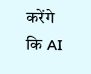करेंगे कि AI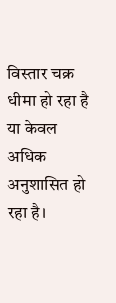विस्तार चक्र धीमा हो रहा है या केवल अधिक अनुशासित हो रहा है।